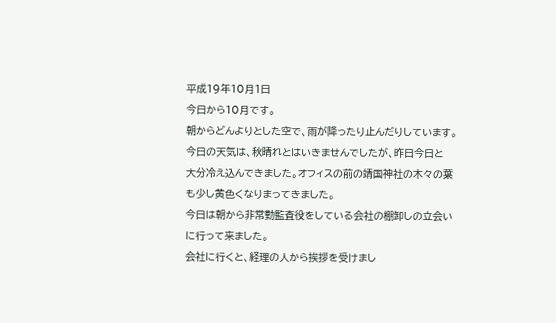平成19年10月1日
今日から10月です。
朝からどんよりとした空で、雨が降ったり止んだりしています。
今日の天気は、秋晴れとはいきませんでしたが、昨日今日と
大分冷え込んできました。オフィスの前の靖国神社の木々の葉
も少し黄色くなりまってきました。
今日は朝から非常勤監査役をしている会社の棚卸しの立会い
に行って来ました。
会社に行くと、経理の人から挨拶を受けまし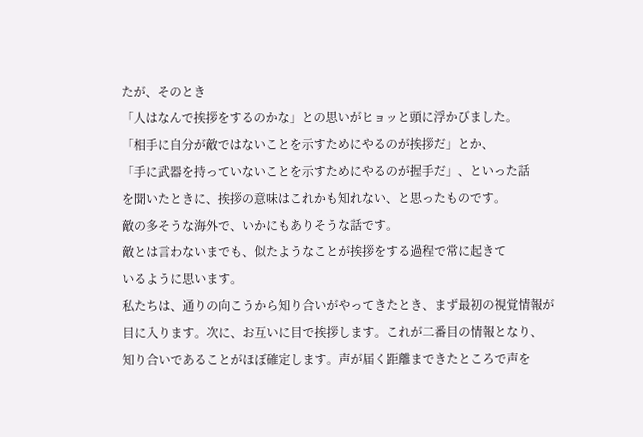たが、そのとき
「人はなんで挨拶をするのかな」との思いがヒョッと頭に浮かびました。
「相手に自分が敵ではないことを示すためにやるのが挨拶だ」とか、
「手に武器を持っていないことを示すためにやるのが握手だ」、といった話
を聞いたときに、挨拶の意味はこれかも知れない、と思ったものです。
敵の多そうな海外で、いかにもありそうな話です。
敵とは言わないまでも、似たようなことが挨拶をする過程で常に起きて
いるように思います。
私たちは、通りの向こうから知り合いがやってきたとき、まず最初の視覚情報が
目に入ります。次に、お互いに目で挨拶します。これが二番目の情報となり、
知り合いであることがほぼ確定します。声が届く距離まできたところで声を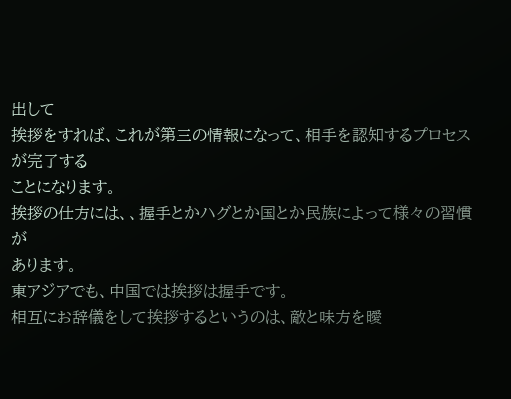出して
挨拶をすれば、これが第三の情報になって、相手を認知するプロセスが完了する
ことになります。
挨拶の仕方には、、握手とかハグとか国とか民族によって様々の習慣が
あります。
東アジアでも、中国では挨拶は握手です。
相互にお辞儀をして挨拶するというのは、敵と味方を曖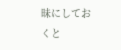昧にしておくと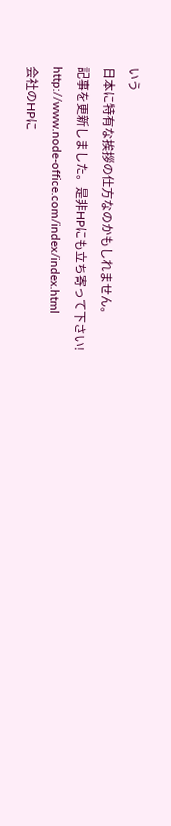いう
日本に特有な挨拶の仕方なのかもしれません。
記事を更新しました。是非HPにも立ち寄って下さい!
http://www.node-office.com/index/index.html
会社のHPに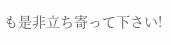も是非立ち寄って下さい!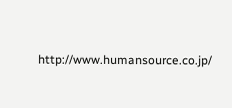http://www.humansource.co.jp/